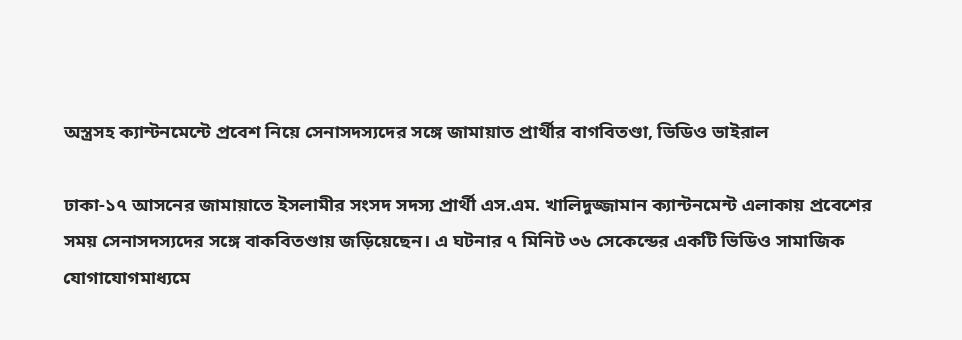অস্ত্রসহ ক্যান্টনমেন্টে প্রবেশ নিয়ে সেনাসদস্যদের সঙ্গে জামায়াত প্রার্থীর বাগবিতণ্ডা, ভিডিও ভাইরাল

ঢাকা-১৭ আসনের জামায়াতে ইসলামীর সংসদ সদস্য প্রার্থী এস.এম. খালিদুজ্জামান ক্যান্টনমেন্ট এলাকায় প্রবেশের সময় সেনাসদস্যদের সঙ্গে বাকবিতণ্ডায় জড়িয়েছেন। এ ঘটনার ৭ মিনিট ৩৬ সেকেন্ডের একটি ভিডিও সামাজিক যোগাযোগমাধ্যমে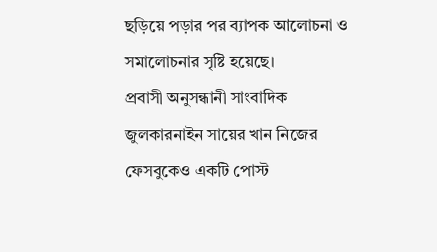ছড়িয়ে পড়ার পর ব্যাপক আলোচনা ও সমালোচনার সৃষ্টি হয়েছে।
প্রবাসী অনুসন্ধানী সাংবাদিক জুলকারনাইন সায়ের খান নিজের ফেসবুকেও একটি পোস্ট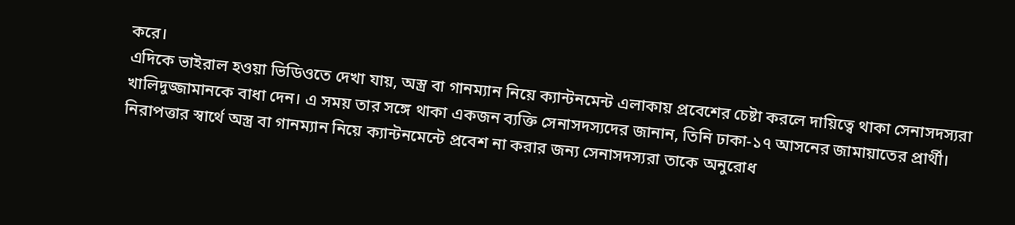করে।
এদিকে ভাইরাল হওয়া ভিডিওতে দেখা যায়, অস্ত্র বা গানম্যান নিয়ে ক্যান্টনমেন্ট এলাকায় প্রবেশের চেষ্টা করলে দায়িত্বে থাকা সেনাসদস্যরা খালিদুজ্জামানকে বাধা দেন। এ সময় তার সঙ্গে থাকা একজন ব্যক্তি সেনাসদস্যদের জানান, তিনি ঢাকা-১৭ আসনের জামায়াতের প্রার্থী। নিরাপত্তার স্বার্থে অস্ত্র বা গানম্যান নিয়ে ক্যান্টনমেন্টে প্রবেশ না করার জন্য সেনাসদস্যরা তাকে অনুরোধ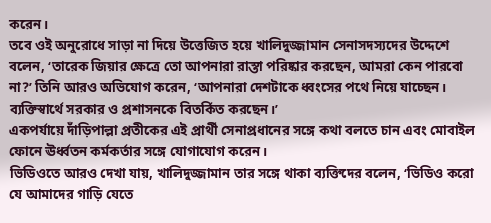করেন।
তবে ওই অনুরোধে সাড়া না দিয়ে উত্তেজিত হয়ে খালিদুজ্জামান সেনাসদস্যদের উদ্দেশে বলেন, ‘তারেক জিয়ার ক্ষেত্রে তো আপনারা রাস্তা পরিষ্কার করছেন, আমরা কেন পারবো না?’ তিনি আরও অভিযোগ করেন, ‘আপনারা দেশটাকে ধ্বংসের পথে নিয়ে যাচ্ছেন। ব্যক্তিস্বার্থে সরকার ও প্রশাসনকে বিতর্কিত করছেন।’
একপর্যায়ে দাঁড়িপাল্লা প্রতীকের এই প্রার্থী সেনাপ্রধানের সঙ্গে কথা বলতে চান এবং মোবাইল ফোনে ঊর্ধ্বতন কর্মকর্তার সঙ্গে যোগাযোগ করেন।
ভিডিওতে আরও দেখা যায়, খালিদুজ্জামান তার সঙ্গে থাকা ব্যক্তিদের বলেন, ‘ভিডিও করো যে আমাদের গাড়ি যেতে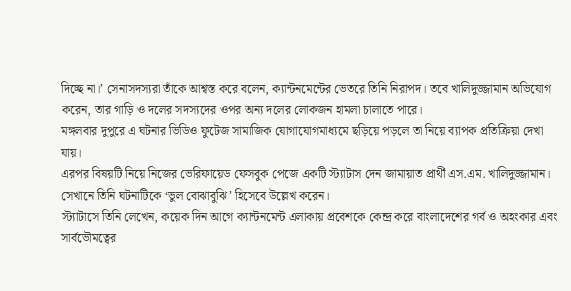দিচ্ছে না।’ সেনাসদস্যরা তাঁকে আশ্বস্ত করে বলেন, ক্যান্টনমেন্টের ভেতরে তিনি নিরাপদ। তবে খালিদুজ্জামান অভিযোগ করেন, তার গাড়ি ও দলের সদস্যদের ওপর অন্য দলের লোকজন হামলা চালাতে পারে।
মঙ্গলবার দুপুরে এ ঘটনার ভিডিও ফুটেজ সামাজিক যোগাযোগমাধ্যমে ছড়িয়ে পড়লে তা নিয়ে ব্যাপক প্রতিক্রিয়া দেখা যায়।
এরপর বিষয়টি নিয়ে নিজের ভেরিফায়েড ফেসবুক পেজে একটি স্ট্যাটাস দেন জামায়াত প্রার্থী এস.এম. খালিদুজ্জামান। সেখানে তিনি ঘটনাটিকে ‘ভুল বোঝাবুঝি’ হিসেবে উল্লেখ করেন।
স্ট্যাটাসে তিনি লেখেন, কয়েক দিন আগে ক্যান্টনমেন্ট এলাকায় প্রবেশকে কেন্দ্র করে বাংলাদেশের গর্ব ও অহংকার এবং সার্বভৌমত্বের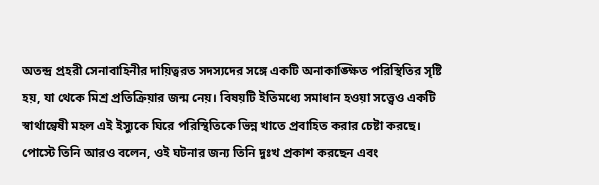অতন্দ্র প্রহরী সেনাবাহিনীর দায়িত্বরত সদস্যদের সঙ্গে একটি অনাকাঙ্ক্ষিত পরিস্থিতির সৃষ্টি হয়, যা থেকে মিশ্র প্রতিক্রিয়ার জন্ম নেয়। বিষয়টি ইতিমধ্যে সমাধান হওয়া সত্ত্বেও একটি স্বার্থান্বেষী মহল এই ইস্যুকে ঘিরে পরিস্থিতিকে ভিন্ন খাতে প্রবাহিত করার চেষ্টা করছে।
পোস্টে তিনি আরও বলেন, ওই ঘটনার জন্য তিনি দুঃখ প্রকাশ করছেন এবং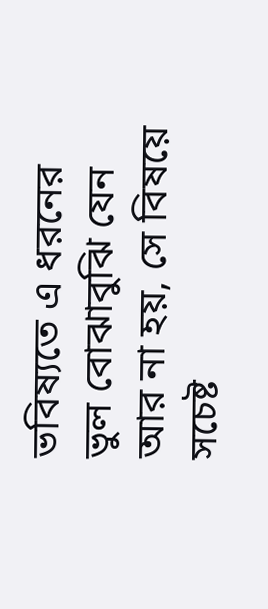ভবিষ্যতে এ ধরনের ভুল বোঝাবুঝি যেন আর না হয়, সে বিষয়ে সচেষ্ট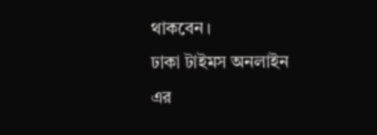থাকবেন।
ঢাকা টাইমস অনলাইন এর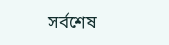সর্বশেষ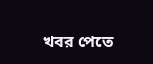খবর পেতে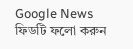Google News ফিডটি ফলো করুন